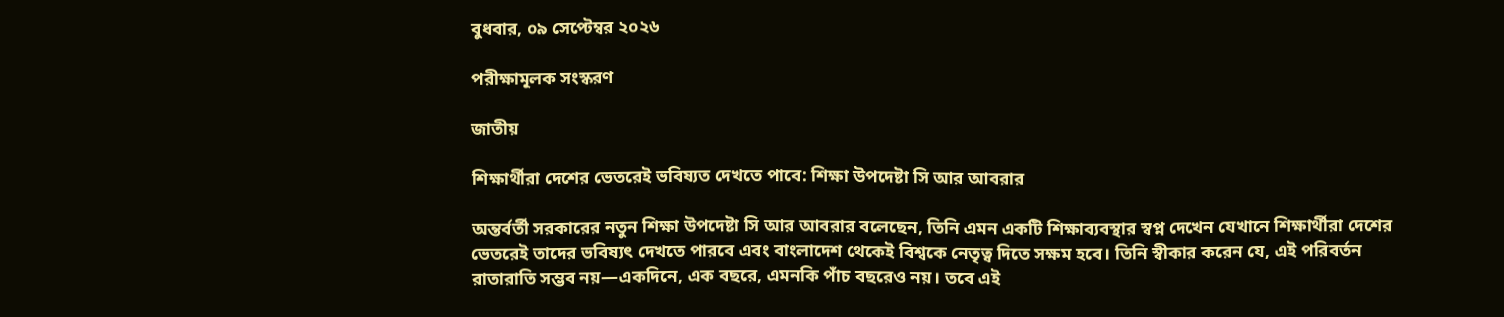বুধবার, ০৯ সেপ্টেম্বর ২০২৬

পরীক্ষামূলক সংস্করণ

জাতীয়

শিক্ষার্থীরা দেশের ভেতরেই ভবিষ্যত দেখতে পাবে: শিক্ষা উপদেষ্টা সি আর আবরার

অন্তর্বর্তী সরকারের নতুন শিক্ষা উপদেষ্টা সি আর আবরার বলেছেন, তিনি এমন একটি শিক্ষাব্যবস্থার স্বপ্ন দেখেন যেখানে শিক্ষার্থীরা দেশের ভেতরেই তাদের ভবিষ্যৎ দেখতে পারবে এবং বাংলাদেশ থেকেই বিশ্বকে নেতৃত্ব দিতে সক্ষম হবে। তিনি স্বীকার করেন যে, এই পরিবর্তন রাতারাতি সম্ভব নয়—একদিনে, এক বছরে, এমনকি পাঁচ বছরেও নয়। তবে এই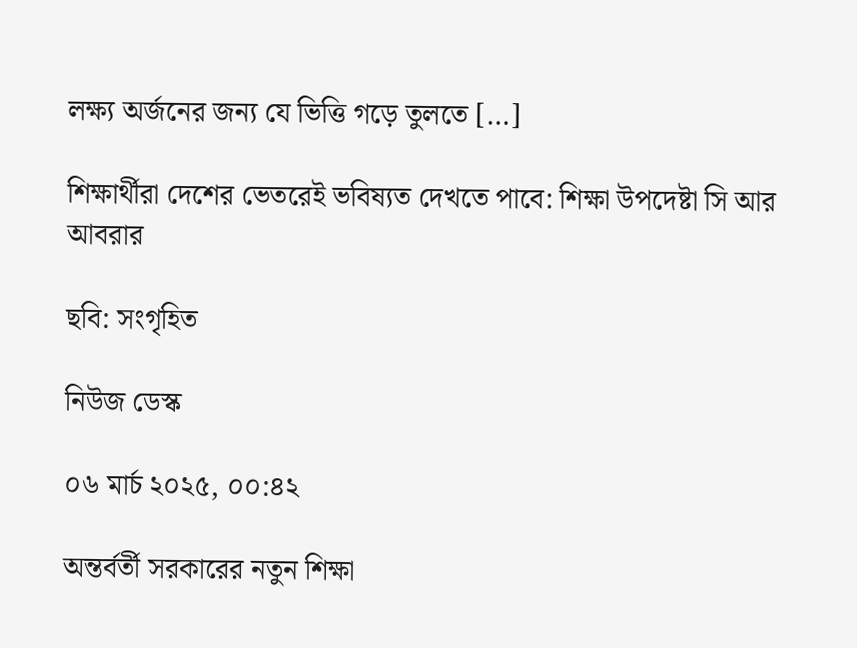লক্ষ্য অর্জনের জন্য যে ভিত্তি গড়ে তুলতে […]

শিক্ষার্থীরা দেশের ভেতরেই ভবিষ্যত দেখতে পাবে: শিক্ষা উপদেষ্টা সি আর আবরার

ছবি: সংগৃহিত

নিউজ ডেস্ক

০৬ মার্চ ২০২৫, ০০:৪২

অন্তর্বর্তী সরকারের নতুন শিক্ষা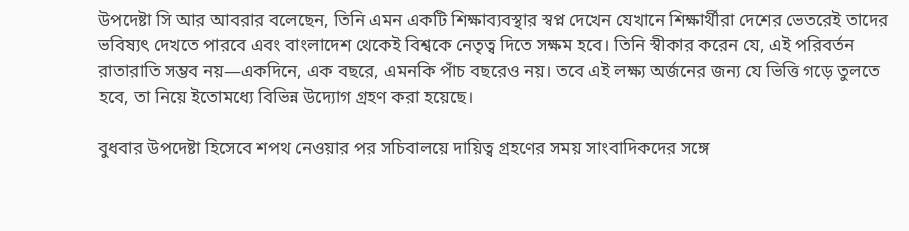উপদেষ্টা সি আর আবরার বলেছেন, তিনি এমন একটি শিক্ষাব্যবস্থার স্বপ্ন দেখেন যেখানে শিক্ষার্থীরা দেশের ভেতরেই তাদের ভবিষ্যৎ দেখতে পারবে এবং বাংলাদেশ থেকেই বিশ্বকে নেতৃত্ব দিতে সক্ষম হবে। তিনি স্বীকার করেন যে, এই পরিবর্তন রাতারাতি সম্ভব নয়—একদিনে, এক বছরে, এমনকি পাঁচ বছরেও নয়। তবে এই লক্ষ্য অর্জনের জন্য যে ভিত্তি গড়ে তুলতে হবে, তা নিয়ে ইতোমধ্যে বিভিন্ন উদ্যোগ গ্রহণ করা হয়েছে।

বুধবার উপদেষ্টা হিসেবে শপথ নেওয়ার পর সচিবালয়ে দায়িত্ব গ্রহণের সময় সাংবাদিকদের সঙ্গে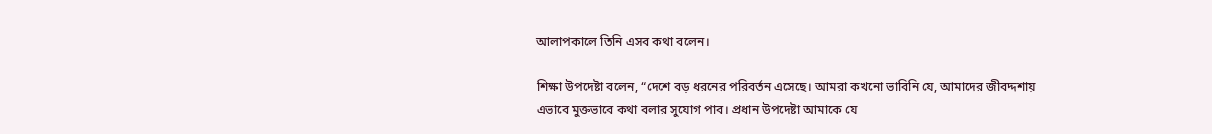আলাপকালে তিনি এসব কথা বলেন।

শিক্ষা উপদেষ্টা বলেন, “দেশে বড় ধরনের পরিবর্তন এসেছে। আমরা কখনো ভাবিনি যে, আমাদের জীবদ্দশায় এভাবে মুক্তভাবে কথা বলার সুযোগ পাব। প্রধান উপদেষ্টা আমাকে যে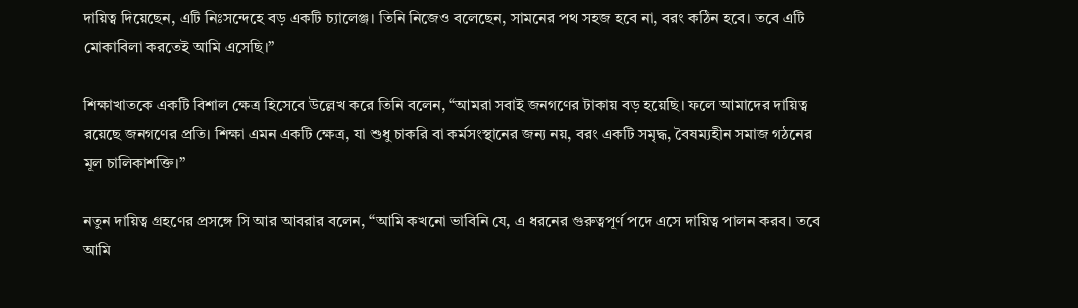দায়িত্ব দিয়েছেন, এটি নিঃসন্দেহে বড় একটি চ্যালেঞ্জ। তিনি নিজেও বলেছেন, সামনের পথ সহজ হবে না, বরং কঠিন হবে। তবে এটি মোকাবিলা করতেই আমি এসেছি।”

শিক্ষাখাতকে একটি বিশাল ক্ষেত্র হিসেবে উল্লেখ করে তিনি বলেন, “আমরা সবাই জনগণের টাকায় বড় হয়েছি। ফলে আমাদের দায়িত্ব রয়েছে জনগণের প্রতি। শিক্ষা এমন একটি ক্ষেত্র, যা শুধু চাকরি বা কর্মসংস্থানের জন্য নয়, বরং একটি সমৃদ্ধ, বৈষম্যহীন সমাজ গঠনের মূল চালিকাশক্তি।”

নতুন দায়িত্ব গ্রহণের প্রসঙ্গে সি আর আবরার বলেন, “আমি কখনো ভাবিনি যে, এ ধরনের গুরুত্বপূর্ণ পদে এসে দায়িত্ব পালন করব। তবে আমি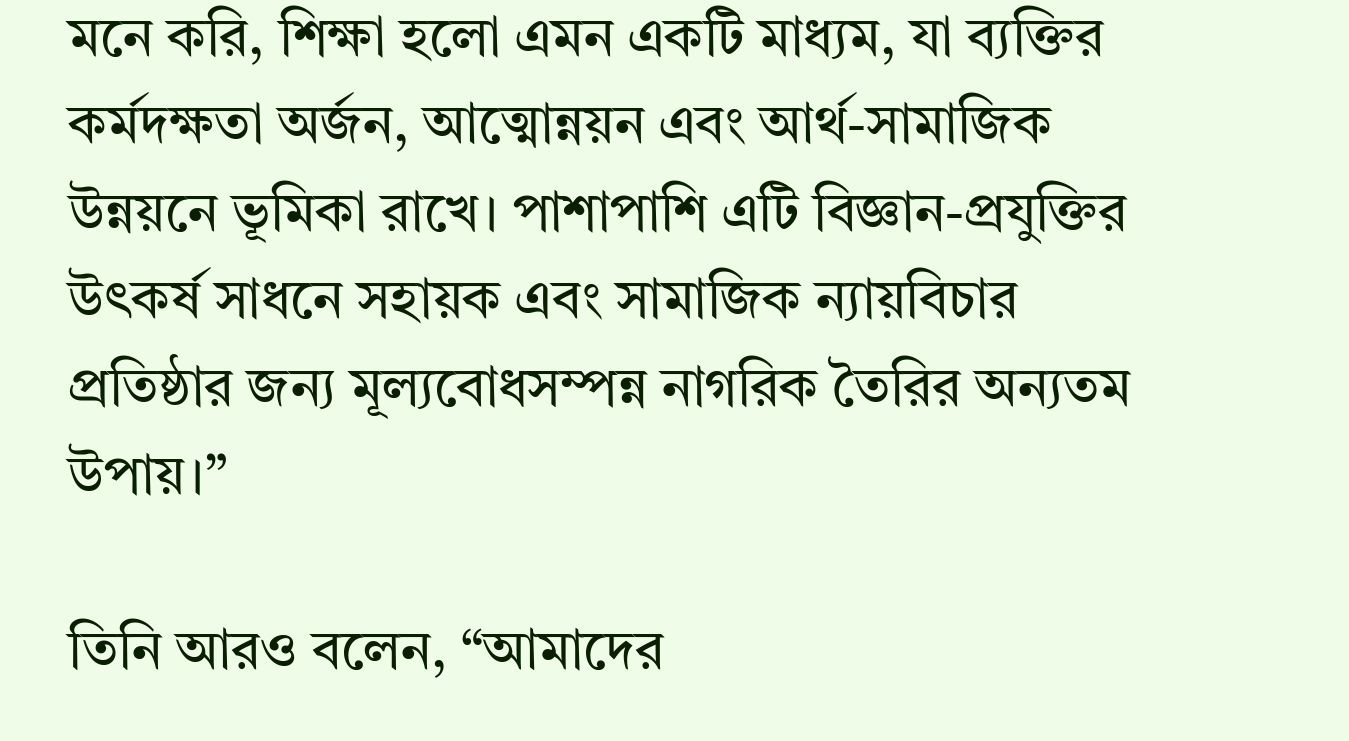মনে করি, শিক্ষা হলো এমন একটি মাধ্যম, যা ব্যক্তির কর্মদক্ষতা অর্জন, আত্মোন্নয়ন এবং আর্থ-সামাজিক উন্নয়নে ভূমিকা রাখে। পাশাপাশি এটি বিজ্ঞান-প্রযুক্তির উৎকর্ষ সাধনে সহায়ক এবং সামাজিক ন্যায়বিচার প্রতিষ্ঠার জন্য মূল্যবোধসম্পন্ন নাগরিক তৈরির অন্যতম উপায়।”

তিনি আরও বলেন, “আমাদের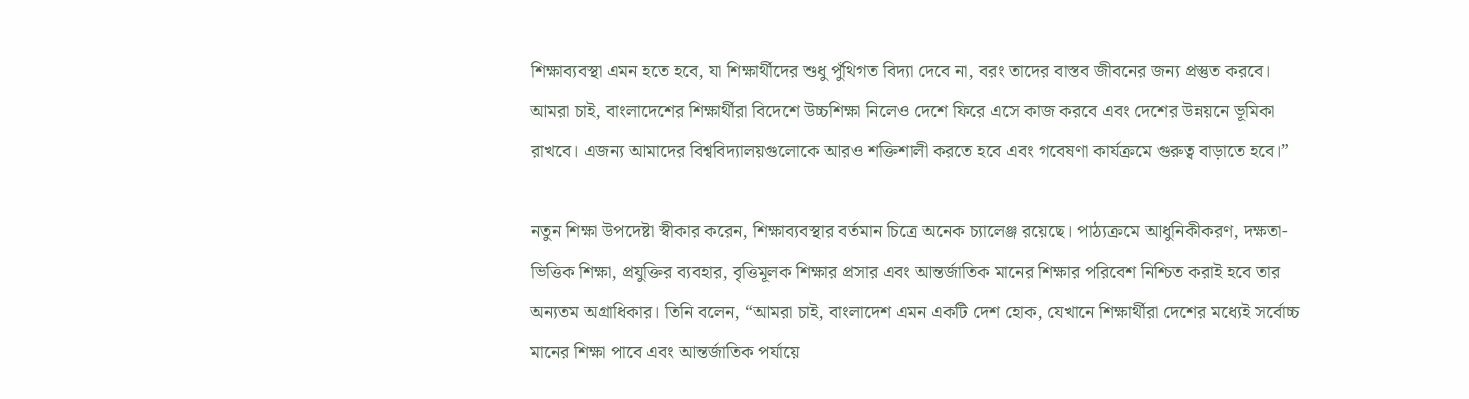শিক্ষাব্যবস্থা এমন হতে হবে, যা শিক্ষার্থীদের শুধু পুঁথিগত বিদ্যা দেবে না, বরং তাদের বাস্তব জীবনের জন্য প্রস্তুত করবে। আমরা চাই, বাংলাদেশের শিক্ষার্থীরা বিদেশে উচ্চশিক্ষা নিলেও দেশে ফিরে এসে কাজ করবে এবং দেশের উন্নয়নে ভূমিকা রাখবে। এজন্য আমাদের বিশ্ববিদ্যালয়গুলোকে আরও শক্তিশালী করতে হবে এবং গবেষণা কার্যক্রমে গুরুত্ব বাড়াতে হবে।”

নতুন শিক্ষা উপদেষ্টা স্বীকার করেন, শিক্ষাব্যবস্থার বর্তমান চিত্রে অনেক চ্যালেঞ্জ রয়েছে। পাঠ্যক্রমে আধুনিকীকরণ, দক্ষতা-ভিত্তিক শিক্ষা, প্রযুক্তির ব্যবহার, বৃত্তিমূলক শিক্ষার প্রসার এবং আন্তর্জাতিক মানের শিক্ষার পরিবেশ নিশ্চিত করাই হবে তার অন্যতম অগ্রাধিকার। তিনি বলেন, “আমরা চাই, বাংলাদেশ এমন একটি দেশ হোক, যেখানে শিক্ষার্থীরা দেশের মধ্যেই সর্বোচ্চ মানের শিক্ষা পাবে এবং আন্তর্জাতিক পর্যায়ে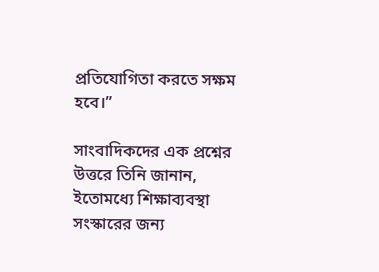প্রতিযোগিতা করতে সক্ষম হবে।”

সাংবাদিকদের এক প্রশ্নের উত্তরে তিনি জানান, ইতোমধ্যে শিক্ষাব্যবস্থা সংস্কারের জন্য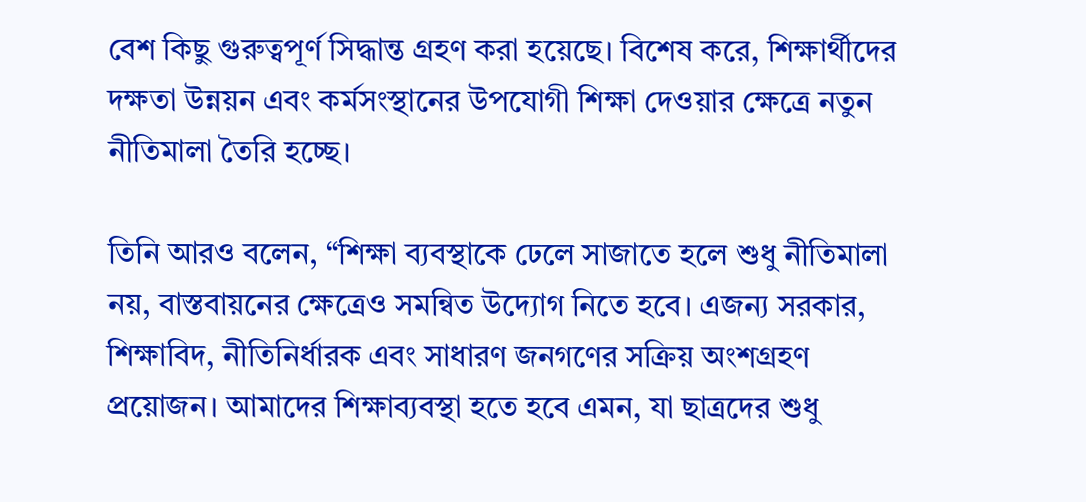বেশ কিছু গুরুত্বপূর্ণ সিদ্ধান্ত গ্রহণ করা হয়েছে। বিশেষ করে, শিক্ষার্থীদের দক্ষতা উন্নয়ন এবং কর্মসংস্থানের উপযোগী শিক্ষা দেওয়ার ক্ষেত্রে নতুন নীতিমালা তৈরি হচ্ছে।

তিনি আরও বলেন, “শিক্ষা ব্যবস্থাকে ঢেলে সাজাতে হলে শুধু নীতিমালা নয়, বাস্তবায়নের ক্ষেত্রেও সমন্বিত উদ্যোগ নিতে হবে। এজন্য সরকার, শিক্ষাবিদ, নীতিনির্ধারক এবং সাধারণ জনগণের সক্রিয় অংশগ্রহণ প্রয়োজন। আমাদের শিক্ষাব্যবস্থা হতে হবে এমন, যা ছাত্রদের শুধু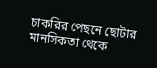চাকরির পেছনে ছোটার মানসিকতা থেকে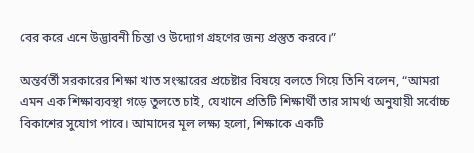বের করে এনে উদ্ভাবনী চিন্তা ও উদ্যোগ গ্রহণের জন্য প্রস্তুত করবে।”

অন্তর্বর্তী সরকারের শিক্ষা খাত সংস্কারের প্রচেষ্টার বিষয়ে বলতে গিয়ে তিনি বলেন, “আমরা এমন এক শিক্ষাব্যবস্থা গড়ে তুলতে চাই, যেখানে প্রতিটি শিক্ষার্থী তার সামর্থ্য অনুযায়ী সর্বোচ্চ বিকাশের সুযোগ পাবে। আমাদের মূল লক্ষ্য হলো, শিক্ষাকে একটি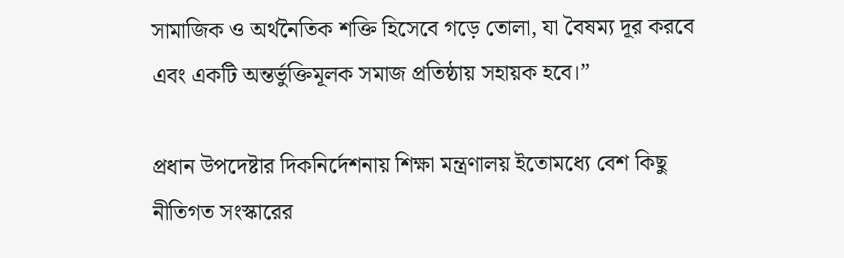সামাজিক ও অর্থনৈতিক শক্তি হিসেবে গড়ে তোলা, যা বৈষম্য দূর করবে এবং একটি অন্তর্ভুক্তিমূলক সমাজ প্রতিষ্ঠায় সহায়ক হবে।”

প্রধান উপদেষ্টার দিকনির্দেশনায় শিক্ষা মন্ত্রণালয় ইতোমধ্যে বেশ কিছু নীতিগত সংস্কারের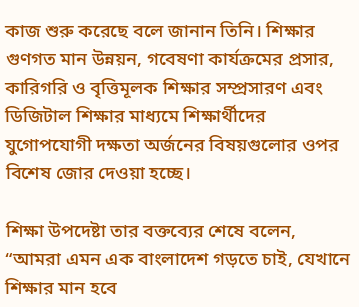কাজ শুরু করেছে বলে জানান তিনি। শিক্ষার গুণগত মান উন্নয়ন, গবেষণা কার্যক্রমের প্রসার, কারিগরি ও বৃত্তিমূলক শিক্ষার সম্প্রসারণ এবং ডিজিটাল শিক্ষার মাধ্যমে শিক্ষার্থীদের যুগোপযোগী দক্ষতা অর্জনের বিষয়গুলোর ওপর বিশেষ জোর দেওয়া হচ্ছে।

শিক্ষা উপদেষ্টা তার বক্তব্যের শেষে বলেন, “আমরা এমন এক বাংলাদেশ গড়তে চাই, যেখানে শিক্ষার মান হবে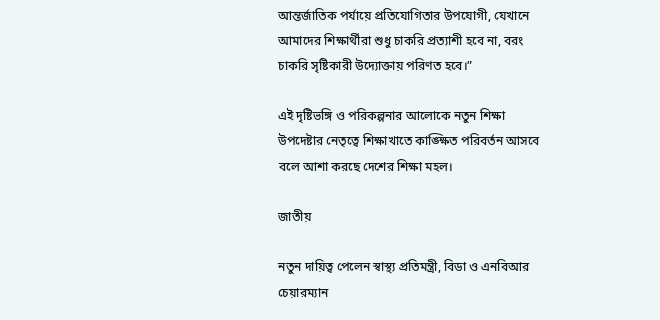আন্তর্জাতিক পর্যায়ে প্রতিযোগিতার উপযোগী, যেখানে আমাদের শিক্ষার্থীরা শুধু চাকরি প্রত্যাশী হবে না, বরং চাকরি সৃষ্টিকারী উদ্যোক্তায় পরিণত হবে।”

এই দৃষ্টিভঙ্গি ও পরিকল্পনার আলোকে নতুন শিক্ষা উপদেষ্টার নেতৃত্বে শিক্ষাখাতে কাঙ্ক্ষিত পরিবর্তন আসবে বলে আশা করছে দেশের শিক্ষা মহল।

জাতীয়

নতুন দায়িত্ব পেলেন স্বাস্থ্য প্রতিমন্ত্রী, বিডা ও এনবিআর চেয়ারম্যান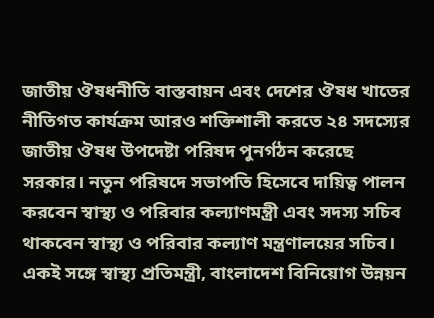জাতীয় ঔষধনীতি বাস্তবায়ন এবং দেশের ঔষধ খাতের নীতিগত কার্যক্রম আরও শক্তিশালী করতে ২৪ সদস্যের জাতীয় ঔষধ উপদেষ্টা পরিষদ পুনর্গঠন করেছে সরকার। নতুন পরিষদে সভাপতি হিসেবে দায়িত্ব পালন করবেন স্বাস্থ্য ও পরিবার কল্যাণমন্ত্রী এবং সদস্য সচিব থাকবেন স্বাস্থ্য ও পরিবার কল্যাণ মন্ত্রণালয়ের সচিব। একই সঙ্গে স্বাস্থ্য প্রতিমন্ত্রী, বাংলাদেশ বিনিয়োগ উন্নয়ন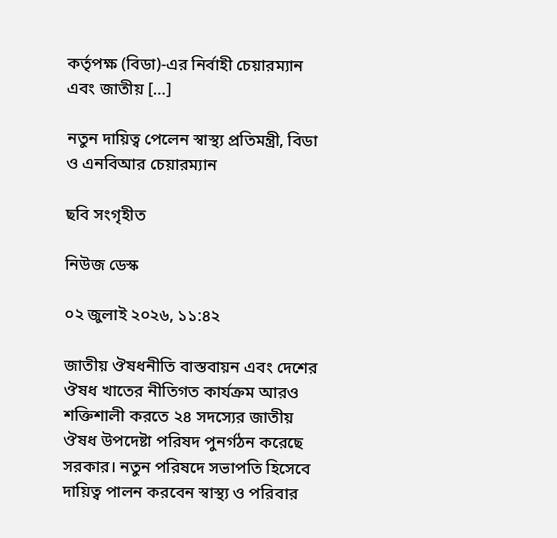কর্তৃপক্ষ (বিডা)-এর নির্বাহী চেয়ারম্যান এবং জাতীয় […]

নতুন দায়িত্ব পেলেন স্বাস্থ্য প্রতিমন্ত্রী, বিডা ও এনবিআর চেয়ারম্যান

ছবি সংগৃহীত

নিউজ ডেস্ক

০২ জুলাই ২০২৬, ১১:৪২

জাতীয় ঔষধনীতি বাস্তবায়ন এবং দেশের ঔষধ খাতের নীতিগত কার্যক্রম আরও শক্তিশালী করতে ২৪ সদস্যের জাতীয় ঔষধ উপদেষ্টা পরিষদ পুনর্গঠন করেছে সরকার। নতুন পরিষদে সভাপতি হিসেবে দায়িত্ব পালন করবেন স্বাস্থ্য ও পরিবার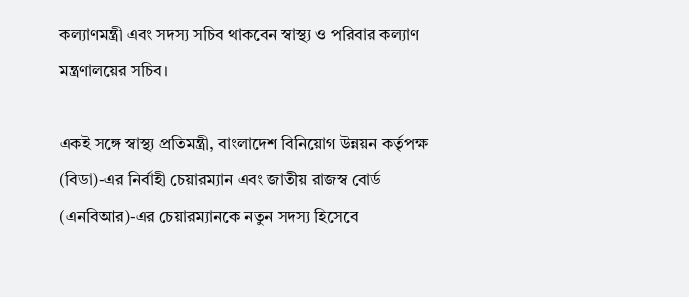কল্যাণমন্ত্রী এবং সদস্য সচিব থাকবেন স্বাস্থ্য ও পরিবার কল্যাণ মন্ত্রণালয়ের সচিব।

একই সঙ্গে স্বাস্থ্য প্রতিমন্ত্রী, বাংলাদেশ বিনিয়োগ উন্নয়ন কর্তৃপক্ষ (বিডা)-এর নির্বাহী চেয়ারম্যান এবং জাতীয় রাজস্ব বোর্ড (এনবিআর)-এর চেয়ারম্যানকে নতুন সদস্য হিসেবে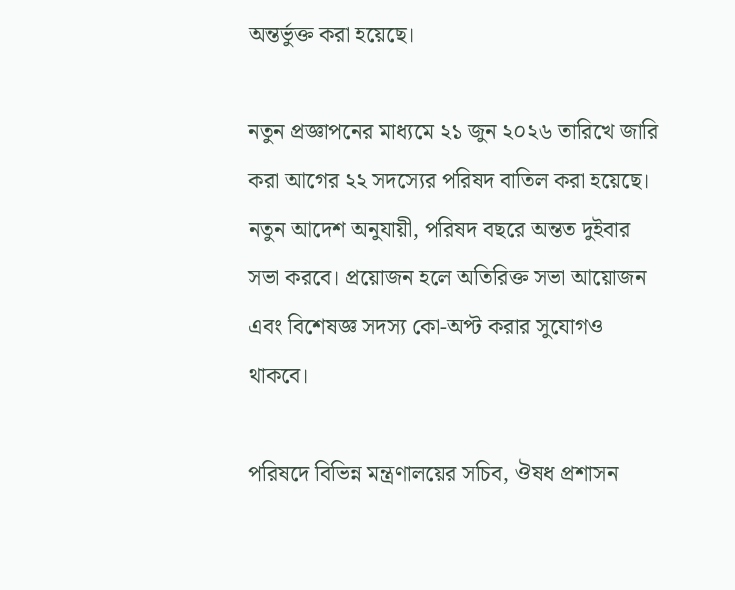অন্তর্ভুক্ত করা হয়েছে।

নতুন প্রজ্ঞাপনের মাধ্যমে ২১ জুন ২০২৬ তারিখে জারি করা আগের ২২ সদস্যের পরিষদ বাতিল করা হয়েছে। নতুন আদেশ অনুযায়ী, পরিষদ বছরে অন্তত দুইবার সভা করবে। প্রয়োজন হলে অতিরিক্ত সভা আয়োজন এবং বিশেষজ্ঞ সদস্য কো-অপ্ট করার সুযোগও থাকবে।

পরিষদে বিভিন্ন মন্ত্রণালয়ের সচিব, ঔষধ প্রশাসন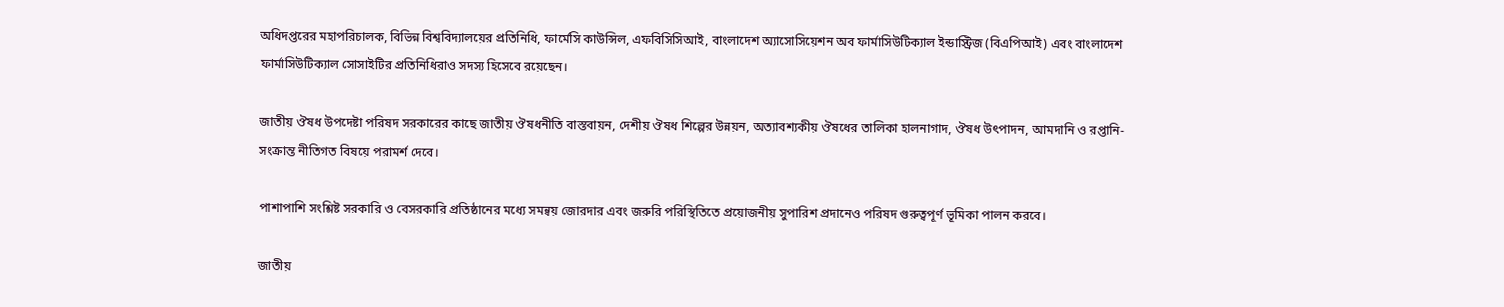অধিদপ্তরের মহাপরিচালক, বিভিন্ন বিশ্ববিদ্যালয়ের প্রতিনিধি, ফার্মেসি কাউন্সিল, এফবিসিসিআই, বাংলাদেশ অ্যাসোসিয়েশন অব ফার্মাসিউটিক্যাল ইন্ডাস্ট্রিজ (বিএপিআই) এবং বাংলাদেশ ফার্মাসিউটিক্যাল সোসাইটির প্রতিনিধিরাও সদস্য হিসেবে রয়েছেন।

জাতীয় ঔষধ উপদেষ্টা পরিষদ সরকারের কাছে জাতীয় ঔষধনীতি বাস্তবায়ন, দেশীয় ঔষধ শিল্পের উন্নয়ন, অত্যাবশ্যকীয় ঔষধের তালিকা হালনাগাদ, ঔষধ উৎপাদন, আমদানি ও রপ্তানি-সংক্রান্ত নীতিগত বিষয়ে পরামর্শ দেবে।

পাশাপাশি সংশ্লিষ্ট সরকারি ও বেসরকারি প্রতিষ্ঠানের মধ্যে সমন্বয় জোরদার এবং জরুরি পরিস্থিতিতে প্রয়োজনীয় সুপারিশ প্রদানেও পরিষদ গুরুত্বপূর্ণ ভূমিকা পালন করবে।

জাতীয়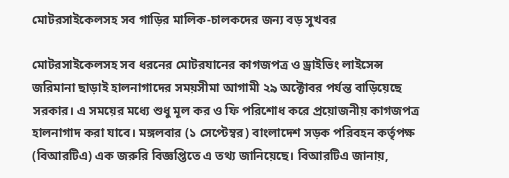মোটরসাইকেলসহ সব গাড়ির মালিক-চালকদের জন্য বড় সুখবর

মোটরসাইকেলসহ সব ধরনের মোটরযানের কাগজপত্র ও ড্রাইভিং লাইসেন্স জরিমানা ছাড়াই হালনাগাদের সময়সীমা আগামী ২৯ অক্টোবর পর্যন্ত বাড়িয়েছে সরকার। এ সময়ের মধ্যে শুধু মূল কর ও ফি পরিশোধ করে প্রয়োজনীয় কাগজপত্র হালনাগাদ করা যাবে। মঙ্গলবার (১ সেপ্টেম্বর) বাংলাদেশ সড়ক পরিবহন কর্তৃপক্ষ (বিআরটিএ) এক জরুরি বিজ্ঞপ্তিতে এ তথ্য জানিয়েছে। বিআরটিএ জানায়,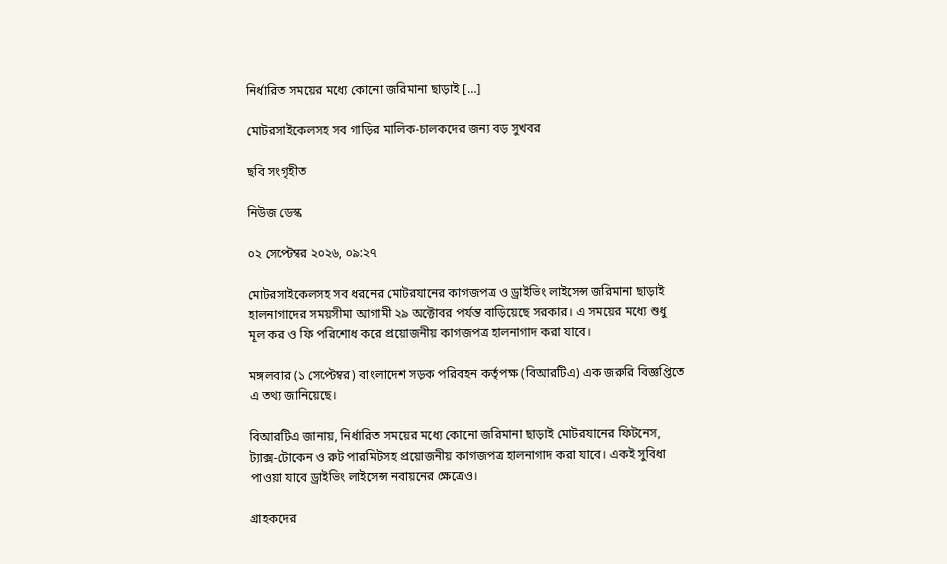নির্ধারিত সময়ের মধ্যে কোনো জরিমানা ছাড়াই […]

মোটরসাইকেলসহ সব গাড়ির মালিক-চালকদের জন্য বড় সুখবর

ছবি সংগৃহীত

নিউজ ডেস্ক

০২ সেপ্টেম্বর ২০২৬, ০৯:২৭

মোটরসাইকেলসহ সব ধরনের মোটরযানের কাগজপত্র ও ড্রাইভিং লাইসেন্স জরিমানা ছাড়াই হালনাগাদের সময়সীমা আগামী ২৯ অক্টোবর পর্যন্ত বাড়িয়েছে সরকার। এ সময়ের মধ্যে শুধু মূল কর ও ফি পরিশোধ করে প্রয়োজনীয় কাগজপত্র হালনাগাদ করা যাবে।

মঙ্গলবার (১ সেপ্টেম্বর) বাংলাদেশ সড়ক পরিবহন কর্তৃপক্ষ (বিআরটিএ) এক জরুরি বিজ্ঞপ্তিতে এ তথ্য জানিয়েছে।

বিআরটিএ জানায়, নির্ধারিত সময়ের মধ্যে কোনো জরিমানা ছাড়াই মোটরযানের ফিটনেস, ট্যাক্স-টোকেন ও রুট পারমিটসহ প্রয়োজনীয় কাগজপত্র হালনাগাদ করা যাবে। একই সুবিধা পাওয়া যাবে ড্রাইভিং লাইসেন্স নবায়নের ক্ষেত্রেও।

গ্রাহকদের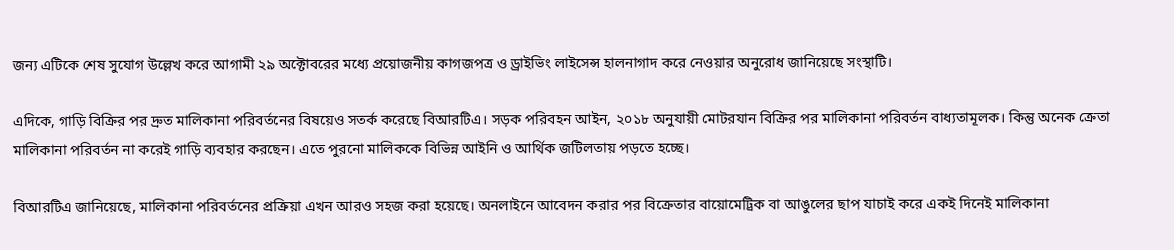জন্য এটিকে শেষ সুযোগ উল্লেখ করে আগামী ২৯ অক্টোবরের মধ্যে প্রয়োজনীয় কাগজপত্র ও ড্রাইভিং লাইসেন্স হালনাগাদ করে নেওয়ার অনুরোধ জানিয়েছে সংস্থাটি।

এদিকে, গাড়ি বিক্রির পর দ্রুত মালিকানা পরিবর্তনের বিষয়েও সতর্ক করেছে বিআরটিএ। সড়ক পরিবহন আইন, ২০১৮ অনুযায়ী মোটরযান বিক্রির পর মালিকানা পরিবর্তন বাধ্যতামূলক। কিন্তু অনেক ক্রেতা মালিকানা পরিবর্তন না করেই গাড়ি ব্যবহার করছেন। এতে পুরনো মালিককে বিভিন্ন আইনি ও আর্থিক জটিলতায় পড়তে হচ্ছে।

বিআরটিএ জানিয়েছে, মালিকানা পরিবর্তনের প্রক্রিয়া এখন আরও সহজ করা হয়েছে। অনলাইনে আবেদন করার পর বিক্রেতার বায়োমেট্রিক বা আঙুলের ছাপ যাচাই করে একই দিনেই মালিকানা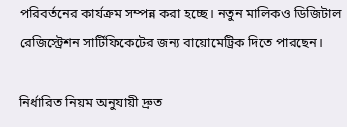পরিবর্তনের কার্যক্রম সম্পন্ন করা হচ্ছে। নতুন মালিকও ডিজিটাল রেজিস্ট্রেশন সার্টিফিকেটের জন্য বায়োমেট্রিক দিতে পারছেন।

নির্ধারিত নিয়ম অনুযায়ী দ্রুত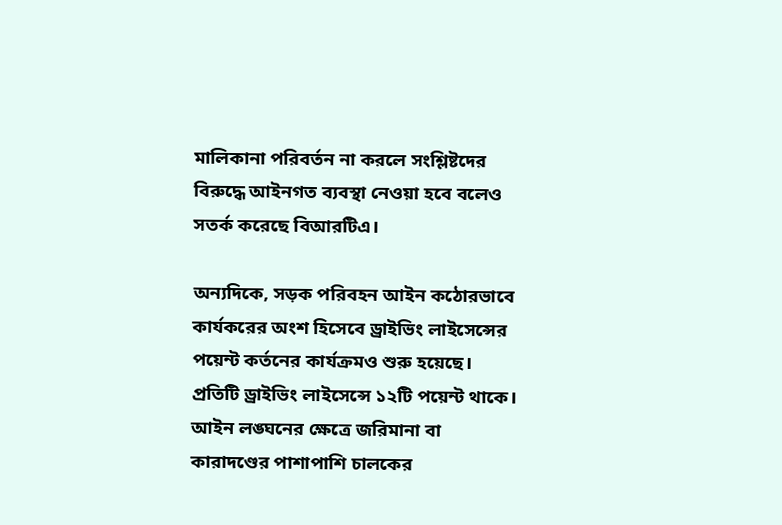মালিকানা পরিবর্তন না করলে সংশ্লিষ্টদের বিরুদ্ধে আইনগত ব্যবস্থা নেওয়া হবে বলেও সতর্ক করেছে বিআরটিএ।

অন্যদিকে, সড়ক পরিবহন আইন কঠোরভাবে কার্যকরের অংশ হিসেবে ড্রাইভিং লাইসেন্সের পয়েন্ট কর্তনের কার্যক্রমও শুরু হয়েছে। প্রতিটি ড্রাইভিং লাইসেন্সে ১২টি পয়েন্ট থাকে। আইন লঙ্ঘনের ক্ষেত্রে জরিমানা বা কারাদণ্ডের পাশাপাশি চালকের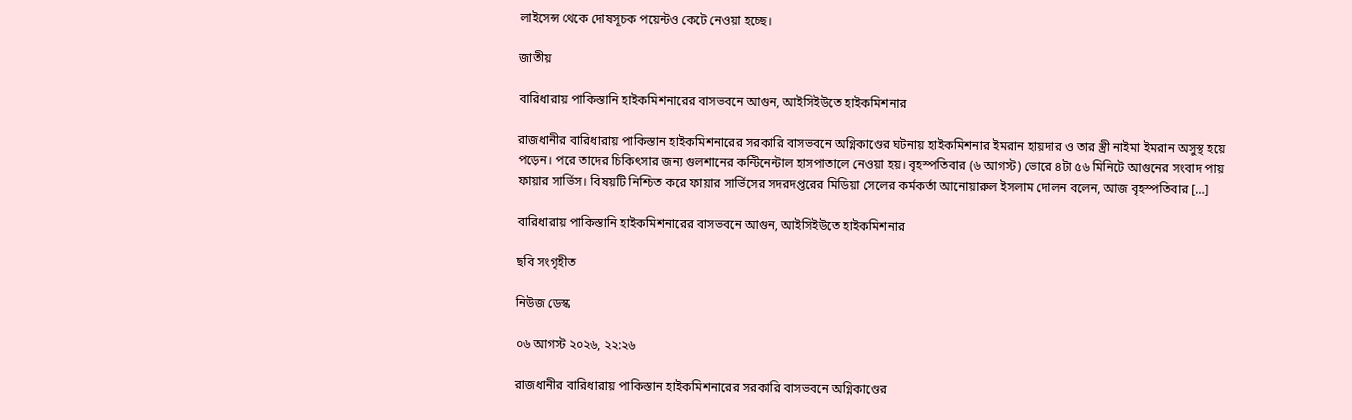লাইসেন্স থেকে দোষসূচক পয়েন্টও কেটে নেওয়া হচ্ছে।

জাতীয়

বারিধারায় পাকিস্তানি হাইকমিশনারের বাসভবনে আগুন, আইসিইউতে হাইকমিশনার

রাজধানীর বারিধারায় পাকিস্তান হাইকমিশনারের সরকারি বাসভবনে অগ্নিকাণ্ডের ঘটনায় হাইকমিশনার ইমরান হায়দার ও তার স্ত্রী নাইমা ইমরান অসুস্থ হয়ে পড়েন। পরে তাদের চিকিৎসার জন্য গুলশানের কন্টিনেন্টাল হাসপাতালে নেওয়া হয়। বৃহস্পতিবার (৬ আগস্ট) ভোরে ৪টা ৫৬ মিনিটে আগুনের সংবাদ পায় ফায়ার সার্ভিস। বিষয়টি নিশ্চিত করে ফায়ার সার্ভিসের সদরদপ্তরের মিডিয়া সেলের কর্মকর্তা আনোয়ারুল ইসলাম দোলন বলেন, আজ বৃহস্পতিবার […]

বারিধারায় পাকিস্তানি হাইকমিশনারের বাসভবনে আগুন, আইসিইউতে হাইকমিশনার

ছবি সংগৃহীত

নিউজ ডেস্ক

০৬ আগস্ট ২০২৬, ২২:২৬

রাজধানীর বারিধারায় পাকিস্তান হাইকমিশনারের সরকারি বাসভবনে অগ্নিকাণ্ডের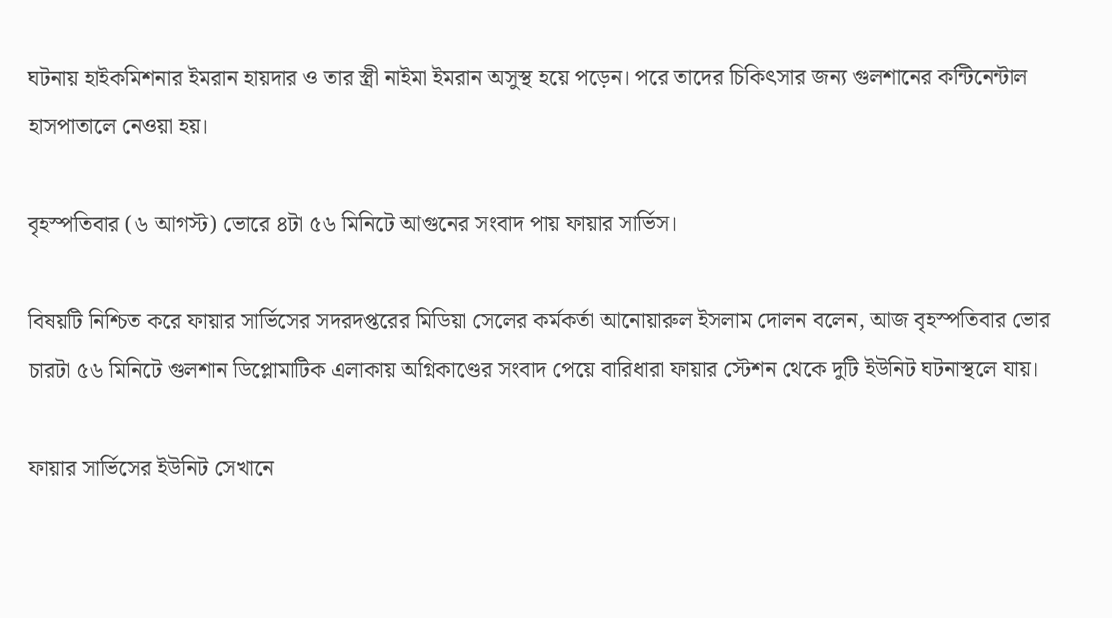ঘটনায় হাইকমিশনার ইমরান হায়দার ও তার স্ত্রী নাইমা ইমরান অসুস্থ হয়ে পড়েন। পরে তাদের চিকিৎসার জন্য গুলশানের কন্টিনেন্টাল হাসপাতালে নেওয়া হয়।

বৃহস্পতিবার (৬ আগস্ট) ভোরে ৪টা ৫৬ মিনিটে আগুনের সংবাদ পায় ফায়ার সার্ভিস।

বিষয়টি নিশ্চিত করে ফায়ার সার্ভিসের সদরদপ্তরের মিডিয়া সেলের কর্মকর্তা আনোয়ারুল ইসলাম দোলন বলেন, আজ বৃহস্পতিবার ভোর চারটা ৫৬ মিনিটে গুলশান ডিপ্লোমাটিক এলাকায় অগ্নিকাণ্ডের সংবাদ পেয়ে বারিধারা ফায়ার স্টেশন থেকে দুটি ইউনিট ঘটনাস্থলে যায়।

ফায়ার সার্ভিসের ইউনিট সেখানে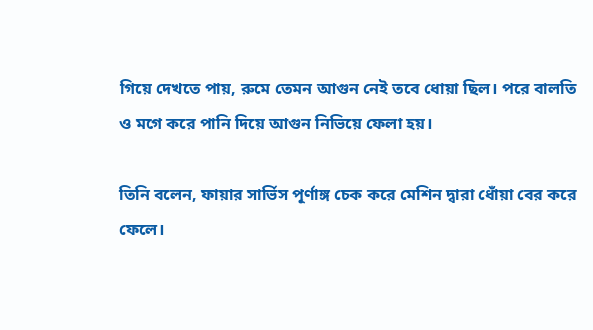গিয়ে দেখতে পায়, রুমে তেমন আগুন নেই তবে ধোয়া ছিল। পরে বালতি ও মগে করে পানি দিয়ে আগুন নিভিয়ে ফেলা হয়।

তিনি বলেন, ফায়ার সার্ভিস পূর্ণাঙ্গ চেক করে মেশিন দ্বারা ধোঁয়া বের করে ফেলে।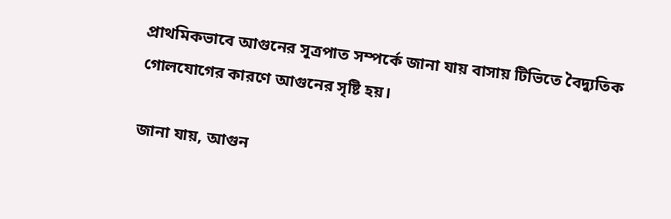প্রাথমিকভাবে আগুনের সূত্রপাত সম্পর্কে জানা যায় বাসায় টিভিতে বৈদ্যুতিক গোলযোগের কারণে আগুনের সৃষ্টি হয়।

জানা যায়, আগুন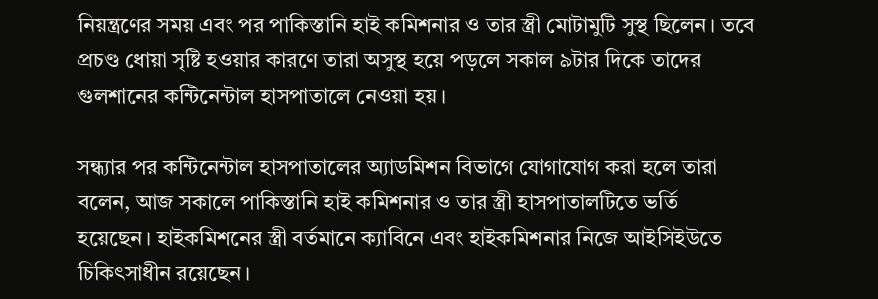নিয়ন্ত্রণের সময় এবং পর পাকিস্তানি হাই কমিশনার ও তার স্ত্রী মোটামুটি সুস্থ ছিলেন। তবে প্রচণ্ড ধোয়া সৃষ্টি হওয়ার কারণে তারা অসুস্থ হয়ে পড়লে সকাল ৯টার দিকে তাদের গুলশানের কন্টিনেন্টাল হাসপাতালে নেওয়া হয়।

সন্ধ্যার পর কন্টিনেন্টাল হাসপাতালের অ্যাডমিশন বিভাগে যোগাযোগ করা হলে তারা বলেন, আজ সকালে পাকিস্তানি হাই কমিশনার ও তার স্ত্রী হাসপাতালটিতে ভর্তি হয়েছেন। হাইকমিশনের স্ত্রী বর্তমানে ক্যাবিনে এবং হাইকমিশনার নিজে আইসিইউতে চিকিৎসাধীন রয়েছেন।